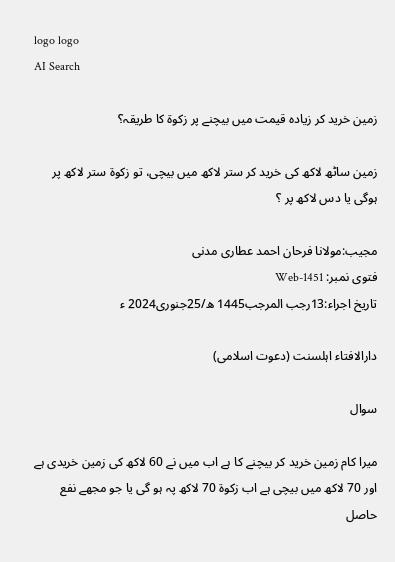logo logo
AI Search

زمین خرید کر زیادہ قیمت میں بیچنے پر زکوۃ کا طریقہ؟

زمین ساٹھ لاکھ کی خرید کر ستر لاکھ میں بیچی، تو زکوۃ ستر لاکھ پر ہوگی یا دس لاکھ پر ؟

مجیب:مولانا فرحان احمد عطاری مدنی
فتوی نمبر: Web-1451
تاریخ اجراء:13رجب المرجب1445 ھ/25جنوری2024 ء

دارالافتاء اہلسنت (دعوت اسلامی)

سوال

میرا کام زمین خرید کر بیچنے کا ہے اب میں نے 60 لاکھ کی زمین خریدی ہے اور 70 لاکھ میں بیچی ہے اب زکوۃ 70 لاکھ پہ ہو گی یا جو مجھے نفع حاصل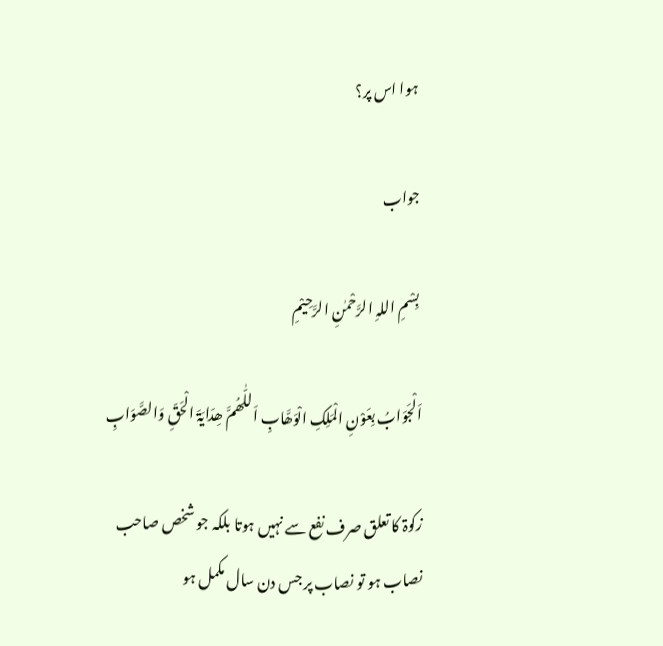ہوا اس پر؟

جواب

بِسْمِ اللہِ الرَّحْمٰنِ الرَّحِیْمِ

اَلْجَوَابُ بِعَوْنِ الْمَلِکِ الْوَھَّابِ اَللّٰھُمَّ ھِدَایَۃَ الْحَقِّ وَالصَّوَابِ

زکوۃ کا تعلق صرف نفع سے نہیں ہوتا بلکہ جو شخص صاحب نصاب ہو تو نصاب پر جس دن سال مکمل ہو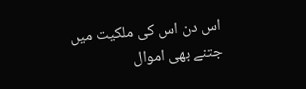اس دن اس کی ملکیت میں جتنے بھی اموال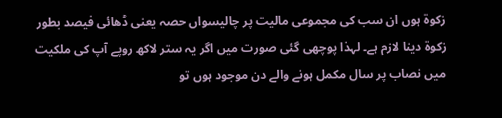زکوۃ ہوں ان سب کی مجموعی مالیت پر چالیسواں حصہ یعنی ڈھائی فیصد بطور زکوۃ دینا لازم ہے۔ لہذا پوچھی گئی صورت میں اگر یہ ستر لاکھ روپے آپ کی ملکیت میں نصاب پر سال مکمل ہونے والے دن موجود ہوں تو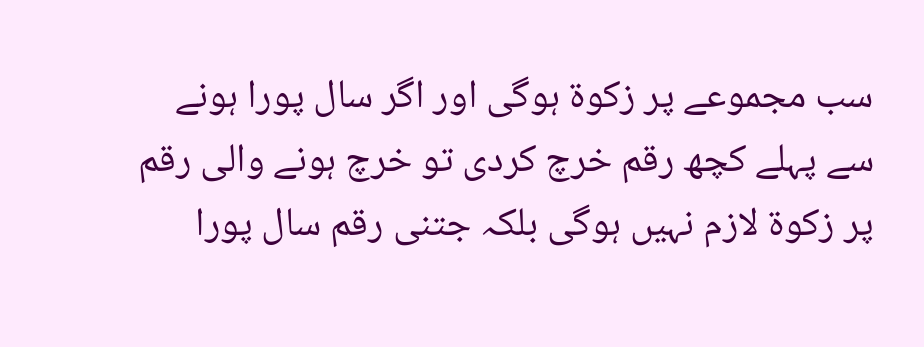سب مجموعے پر زکوۃ ہوگی اور اگر سال پورا ہونے سے پہلے کچھ رقم خرچ کردی تو خرچ ہونے والی رقم پر زکوۃ لازم نہیں ہوگی بلکہ جتنی رقم سال پورا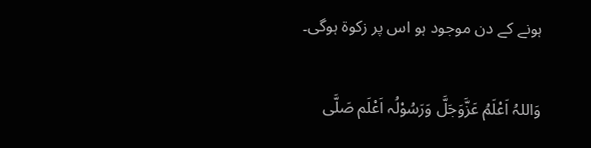ہونے کے دن موجود ہو اس پر زکوۃ ہوگی۔

وَاللہُ اَعْلَمُ عَزَّوَجَلَّ وَرَسُوْلُہ اَعْلَم صَلَّی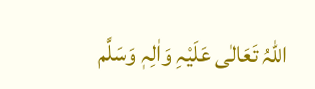اللّٰہُ تَعَالٰی عَلَیْہِ وَاٰلِہٖ وَسَلَّم